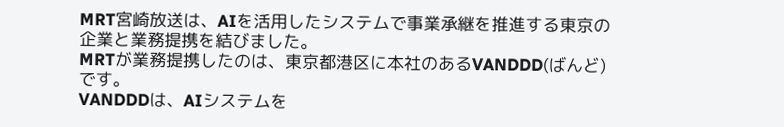MRT宮崎放送は、AIを活用したシステムで事業承継を推進する東京の企業と業務提携を結びました。
MRTが業務提携したのは、東京都港区に本社のあるVANDDD(ばんど)です。
VANDDDは、AIシステムを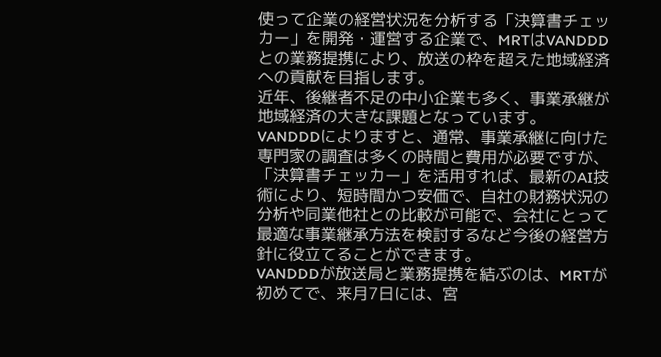使って企業の経営状況を分析する「決算書チェッカー」を開発・運営する企業で、MRTはVANDDDとの業務提携により、放送の枠を超えた地域経済への貢献を目指します。
近年、後継者不足の中小企業も多く、事業承継が地域経済の大きな課題となっています。
VANDDDによりますと、通常、事業承継に向けた専門家の調査は多くの時間と費用が必要ですが、「決算書チェッカー」を活用すれば、最新のAI技術により、短時間かつ安価で、自社の財務状況の分析や同業他社との比較が可能で、会社にとって最適な事業継承方法を検討するなど今後の経営方針に役立てることができます。
VANDDDが放送局と業務提携を結ぶのは、MRTが初めてで、来月7日には、宮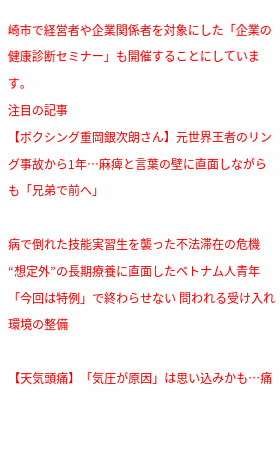崎市で経営者や企業関係者を対象にした「企業の健康診断セミナー」も開催することにしています。
注目の記事
【ボクシング重岡銀次朗さん】元世界王者のリング事故から1年…麻痺と言葉の壁に直面しながらも「兄弟で前へ」

病で倒れた技能実習生を襲った不法滞在の危機“想定外”の長期療養に直面したベトナム人青年「今回は特例」で終わらせない 問われる受け入れ環境の整備

【天気頭痛】「気圧が原因」は思い込みかも…痛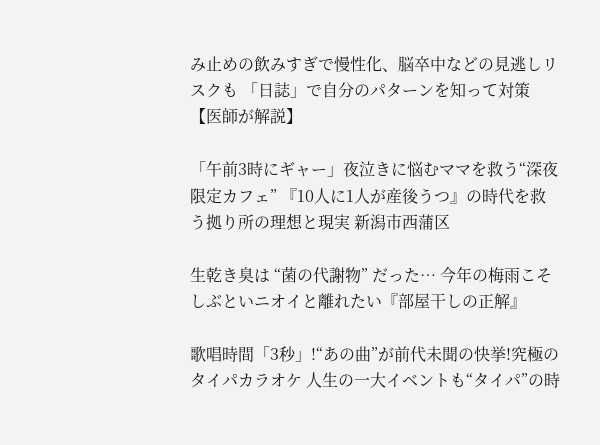み止めの飲みすぎで慢性化、脳卒中などの見逃しリスクも 「日誌」で自分のパターンを知って対策【医師が解説】

「午前3時にギャー」夜泣きに悩むママを救う“深夜限定カフェ” 『10人に1人が産後うつ』の時代を救う拠り所の理想と現実 新潟市西蒲区

生乾き臭は “菌の代謝物” だった… 今年の梅雨こそ しぶといニオイと離れたい『部屋干しの正解』

歌唱時間「3秒」!“あの曲”が前代未聞の快挙!究極のタイパカラオケ 人生の一大イベントも“タイパ”の時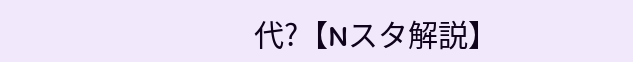代?【Nスタ解説】